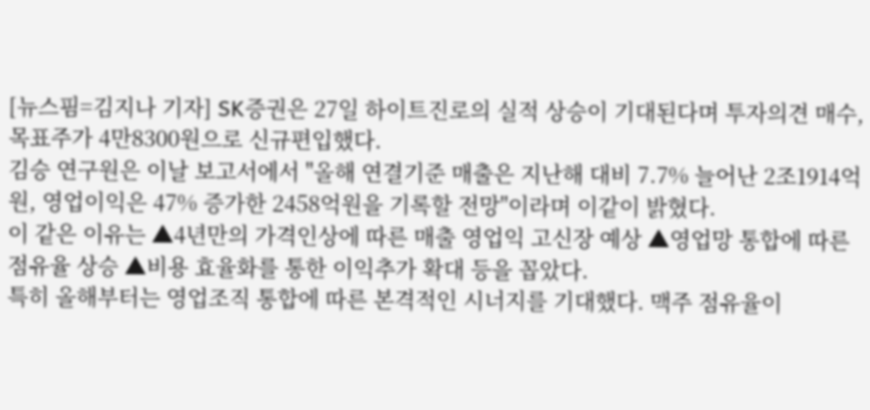[뉴스핌=김지나 기자] SK증권은 27일 하이트진로의 실적 상승이 기대된다며 투자의견 매수, 목표주가 4만8300원으로 신규편입했다.
김승 연구원은 이날 보고서에서 "올해 연결기준 매출은 지난해 대비 7.7% 늘어난 2조1914억원, 영업이익은 47% 증가한 2458억원을 기록할 전망"이라며 이같이 밝혔다.
이 같은 이유는 ▲4년만의 가격인상에 따른 매출 영업익 고신장 예상 ▲영업망 통합에 따른 점유율 상승 ▲비용 효율화를 통한 이익추가 확대 등을 꼽았다.
특히 올해부터는 영업조직 통합에 따른 본격적인 시너지를 기대했다. 맥주 점유율이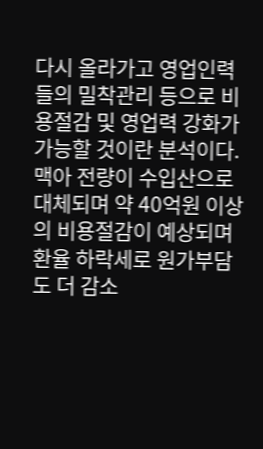다시 올라가고 영업인력들의 밀착관리 등으로 비용절감 및 영업력 강화가 가능할 것이란 분석이다.
맥아 전량이 수입산으로 대체되며 약 40억원 이상의 비용절감이 예상되며 환율 하락세로 원가부담도 더 감소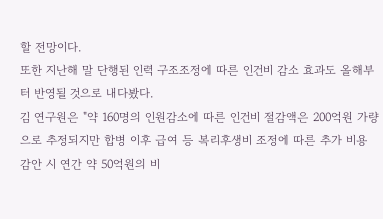할 전망이다.
또한 지난해 말 단행된 인력 구조조정에 따른 인건비 감소 효과도 올해부터 반영될 것으로 내다봤다.
김 연구원은 "약 160명의 인원감소에 따른 인건비 절감액은 200억원 가량으로 추정되지만 합병 이후 급여 등 복리후생비 조정에 따른 추가 비용 감안 시 연간 약 50억원의 비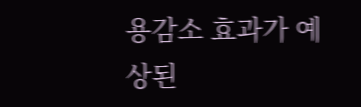용감소 효과가 예상된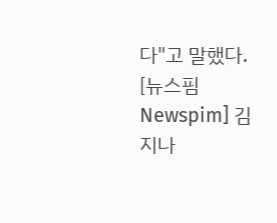다"고 말했다.
[뉴스핌 Newspim] 김지나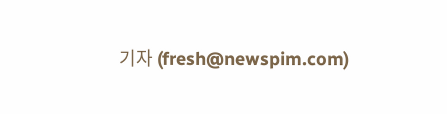기자 (fresh@newspim.com)